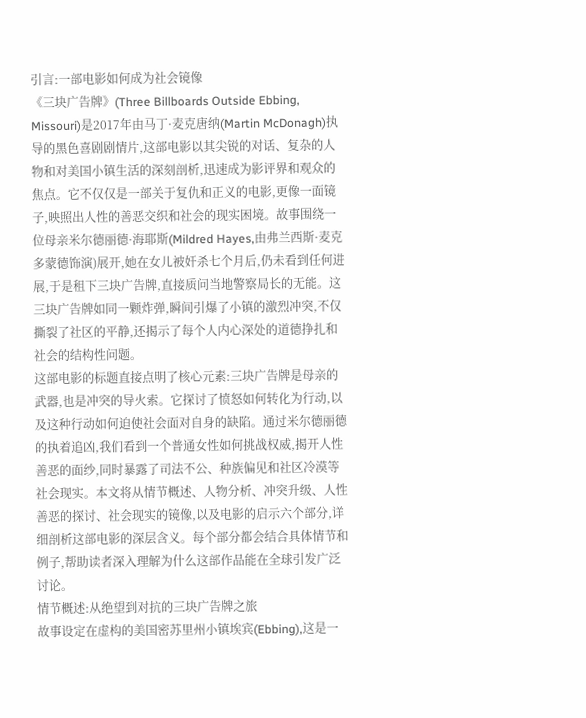引言:一部电影如何成为社会镜像
《三块广告牌》(Three Billboards Outside Ebbing, Missouri)是2017年由马丁·麦克唐纳(Martin McDonagh)执导的黑色喜剧剧情片,这部电影以其尖锐的对话、复杂的人物和对美国小镇生活的深刻剖析,迅速成为影评界和观众的焦点。它不仅仅是一部关于复仇和正义的电影,更像一面镜子,映照出人性的善恶交织和社会的现实困境。故事围绕一位母亲米尔德丽德·海耶斯(Mildred Hayes,由弗兰西斯·麦克多蒙德饰演)展开,她在女儿被奸杀七个月后,仍未看到任何进展,于是租下三块广告牌,直接质问当地警察局长的无能。这三块广告牌如同一颗炸弹,瞬间引爆了小镇的激烈冲突,不仅撕裂了社区的平静,还揭示了每个人内心深处的道德挣扎和社会的结构性问题。
这部电影的标题直接点明了核心元素:三块广告牌是母亲的武器,也是冲突的导火索。它探讨了愤怒如何转化为行动,以及这种行动如何迫使社会面对自身的缺陷。通过米尔德丽德的执着追凶,我们看到一个普通女性如何挑战权威,揭开人性善恶的面纱,同时暴露了司法不公、种族偏见和社区冷漠等社会现实。本文将从情节概述、人物分析、冲突升级、人性善恶的探讨、社会现实的镜像,以及电影的启示六个部分,详细剖析这部电影的深层含义。每个部分都会结合具体情节和例子,帮助读者深入理解为什么这部作品能在全球引发广泛讨论。
情节概述:从绝望到对抗的三块广告牌之旅
故事设定在虚构的美国密苏里州小镇埃宾(Ebbing),这是一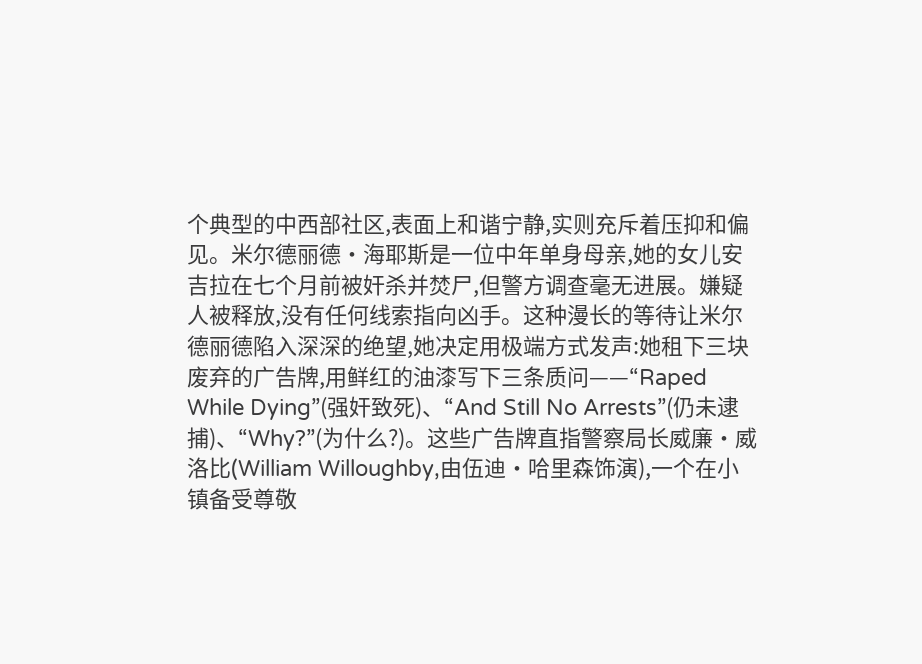个典型的中西部社区,表面上和谐宁静,实则充斥着压抑和偏见。米尔德丽德·海耶斯是一位中年单身母亲,她的女儿安吉拉在七个月前被奸杀并焚尸,但警方调查毫无进展。嫌疑人被释放,没有任何线索指向凶手。这种漫长的等待让米尔德丽德陷入深深的绝望,她决定用极端方式发声:她租下三块废弃的广告牌,用鲜红的油漆写下三条质问——“Raped While Dying”(强奸致死)、“And Still No Arrests”(仍未逮捕)、“Why?”(为什么?)。这些广告牌直指警察局长威廉·威洛比(William Willoughby,由伍迪·哈里森饰演),一个在小镇备受尊敬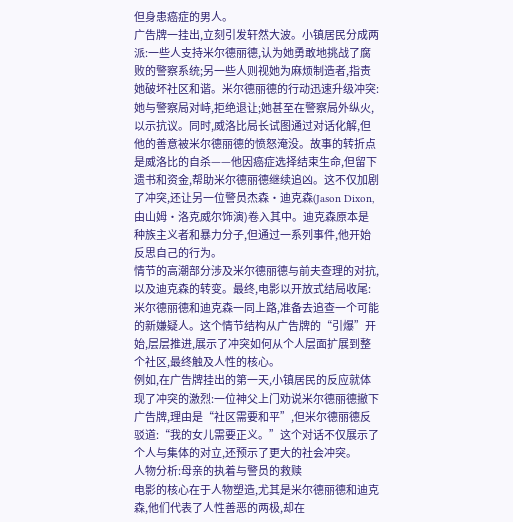但身患癌症的男人。
广告牌一挂出,立刻引发轩然大波。小镇居民分成两派:一些人支持米尔德丽德,认为她勇敢地挑战了腐败的警察系统;另一些人则视她为麻烦制造者,指责她破坏社区和谐。米尔德丽德的行动迅速升级冲突:她与警察局对峙,拒绝退让;她甚至在警察局外纵火,以示抗议。同时,威洛比局长试图通过对话化解,但他的善意被米尔德丽德的愤怒淹没。故事的转折点是威洛比的自杀——他因癌症选择结束生命,但留下遗书和资金,帮助米尔德丽德继续追凶。这不仅加剧了冲突,还让另一位警员杰森·迪克森(Jason Dixon,由山姆·洛克威尔饰演)卷入其中。迪克森原本是种族主义者和暴力分子,但通过一系列事件,他开始反思自己的行为。
情节的高潮部分涉及米尔德丽德与前夫查理的对抗,以及迪克森的转变。最终,电影以开放式结局收尾:米尔德丽德和迪克森一同上路,准备去追查一个可能的新嫌疑人。这个情节结构从广告牌的“引爆”开始,层层推进,展示了冲突如何从个人层面扩展到整个社区,最终触及人性的核心。
例如,在广告牌挂出的第一天,小镇居民的反应就体现了冲突的激烈:一位神父上门劝说米尔德丽德撤下广告牌,理由是“社区需要和平”,但米尔德丽德反驳道:“我的女儿需要正义。”这个对话不仅展示了个人与集体的对立,还预示了更大的社会冲突。
人物分析:母亲的执着与警员的救赎
电影的核心在于人物塑造,尤其是米尔德丽德和迪克森,他们代表了人性善恶的两极,却在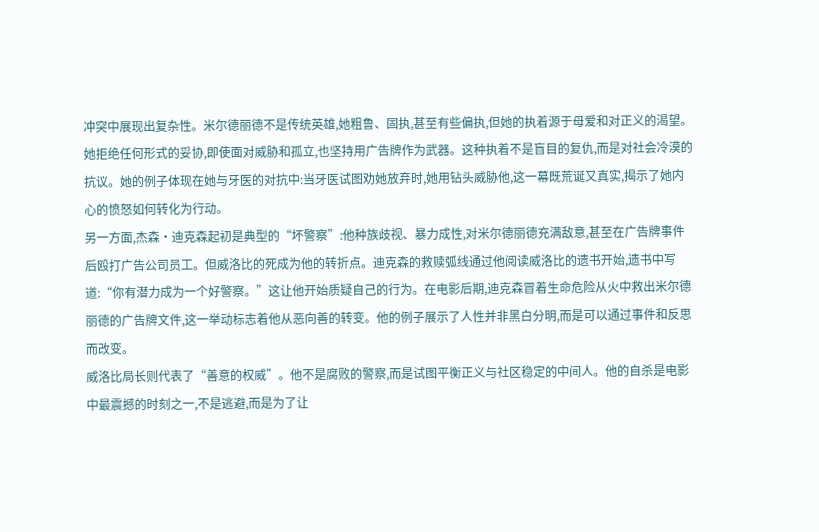冲突中展现出复杂性。米尔德丽德不是传统英雄,她粗鲁、固执,甚至有些偏执,但她的执着源于母爱和对正义的渴望。她拒绝任何形式的妥协,即使面对威胁和孤立,也坚持用广告牌作为武器。这种执着不是盲目的复仇,而是对社会冷漠的抗议。她的例子体现在她与牙医的对抗中:当牙医试图劝她放弃时,她用钻头威胁他,这一幕既荒诞又真实,揭示了她内心的愤怒如何转化为行动。
另一方面,杰森·迪克森起初是典型的“坏警察”:他种族歧视、暴力成性,对米尔德丽德充满敌意,甚至在广告牌事件后殴打广告公司员工。但威洛比的死成为他的转折点。迪克森的救赎弧线通过他阅读威洛比的遗书开始,遗书中写道:“你有潜力成为一个好警察。”这让他开始质疑自己的行为。在电影后期,迪克森冒着生命危险从火中救出米尔德丽德的广告牌文件,这一举动标志着他从恶向善的转变。他的例子展示了人性并非黑白分明,而是可以通过事件和反思而改变。
威洛比局长则代表了“善意的权威”。他不是腐败的警察,而是试图平衡正义与社区稳定的中间人。他的自杀是电影中最震撼的时刻之一,不是逃避,而是为了让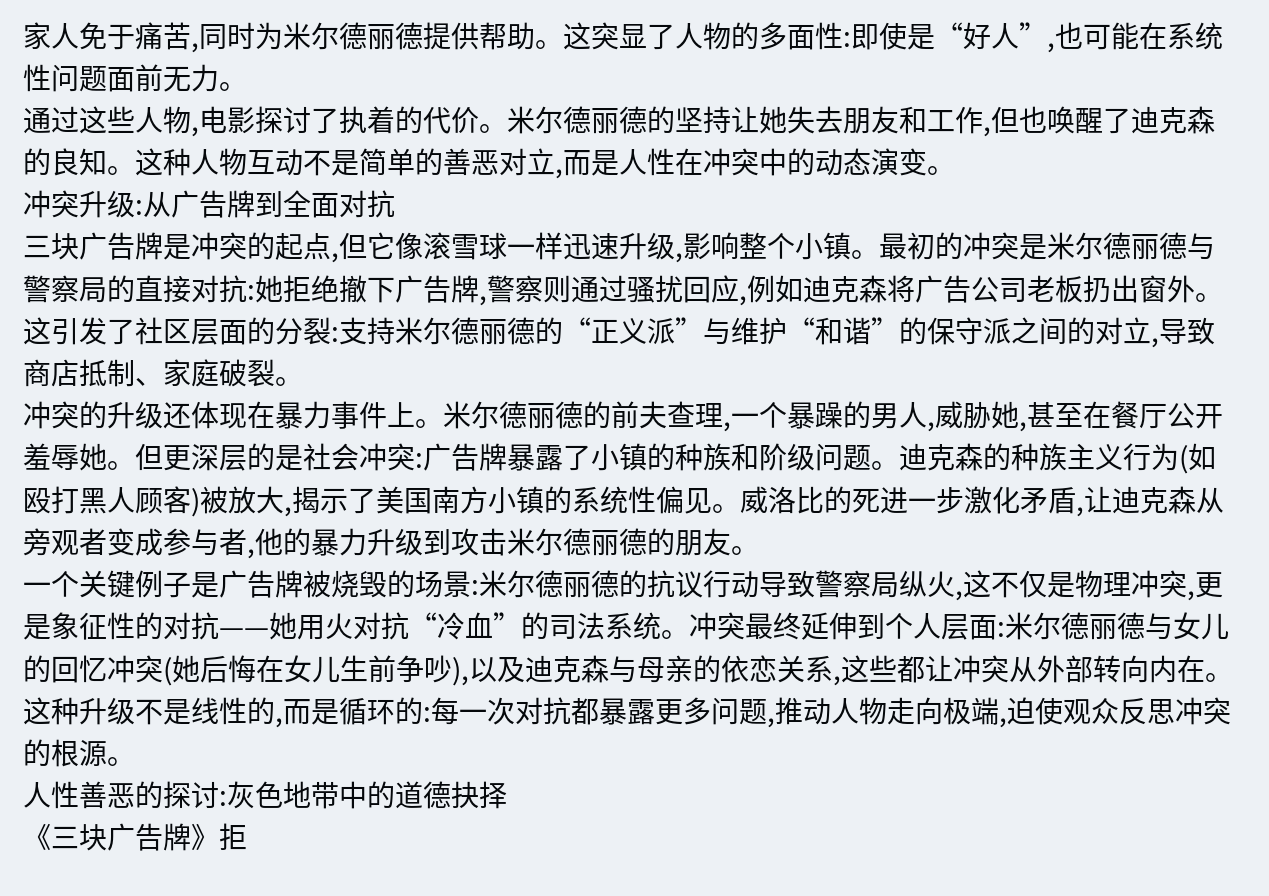家人免于痛苦,同时为米尔德丽德提供帮助。这突显了人物的多面性:即使是“好人”,也可能在系统性问题面前无力。
通过这些人物,电影探讨了执着的代价。米尔德丽德的坚持让她失去朋友和工作,但也唤醒了迪克森的良知。这种人物互动不是简单的善恶对立,而是人性在冲突中的动态演变。
冲突升级:从广告牌到全面对抗
三块广告牌是冲突的起点,但它像滚雪球一样迅速升级,影响整个小镇。最初的冲突是米尔德丽德与警察局的直接对抗:她拒绝撤下广告牌,警察则通过骚扰回应,例如迪克森将广告公司老板扔出窗外。这引发了社区层面的分裂:支持米尔德丽德的“正义派”与维护“和谐”的保守派之间的对立,导致商店抵制、家庭破裂。
冲突的升级还体现在暴力事件上。米尔德丽德的前夫查理,一个暴躁的男人,威胁她,甚至在餐厅公开羞辱她。但更深层的是社会冲突:广告牌暴露了小镇的种族和阶级问题。迪克森的种族主义行为(如殴打黑人顾客)被放大,揭示了美国南方小镇的系统性偏见。威洛比的死进一步激化矛盾,让迪克森从旁观者变成参与者,他的暴力升级到攻击米尔德丽德的朋友。
一个关键例子是广告牌被烧毁的场景:米尔德丽德的抗议行动导致警察局纵火,这不仅是物理冲突,更是象征性的对抗——她用火对抗“冷血”的司法系统。冲突最终延伸到个人层面:米尔德丽德与女儿的回忆冲突(她后悔在女儿生前争吵),以及迪克森与母亲的依恋关系,这些都让冲突从外部转向内在。
这种升级不是线性的,而是循环的:每一次对抗都暴露更多问题,推动人物走向极端,迫使观众反思冲突的根源。
人性善恶的探讨:灰色地带中的道德抉择
《三块广告牌》拒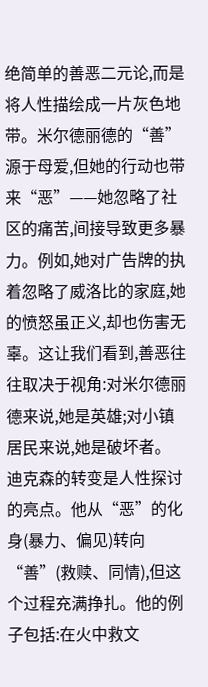绝简单的善恶二元论,而是将人性描绘成一片灰色地带。米尔德丽德的“善”源于母爱,但她的行动也带来“恶”——她忽略了社区的痛苦,间接导致更多暴力。例如,她对广告牌的执着忽略了威洛比的家庭,她的愤怒虽正义,却也伤害无辜。这让我们看到,善恶往往取决于视角:对米尔德丽德来说,她是英雄;对小镇居民来说,她是破坏者。
迪克森的转变是人性探讨的亮点。他从“恶”的化身(暴力、偏见)转向“善”(救赎、同情),但这个过程充满挣扎。他的例子包括:在火中救文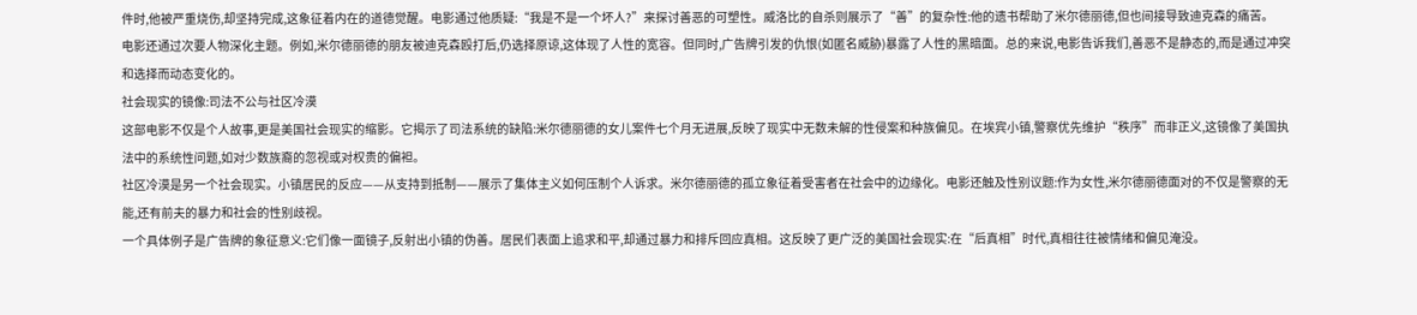件时,他被严重烧伤,却坚持完成,这象征着内在的道德觉醒。电影通过他质疑:“我是不是一个坏人?”来探讨善恶的可塑性。威洛比的自杀则展示了“善”的复杂性:他的遗书帮助了米尔德丽德,但也间接导致迪克森的痛苦。
电影还通过次要人物深化主题。例如,米尔德丽德的朋友被迪克森殴打后,仍选择原谅,这体现了人性的宽容。但同时,广告牌引发的仇恨(如匿名威胁)暴露了人性的黑暗面。总的来说,电影告诉我们,善恶不是静态的,而是通过冲突和选择而动态变化的。
社会现实的镜像:司法不公与社区冷漠
这部电影不仅是个人故事,更是美国社会现实的缩影。它揭示了司法系统的缺陷:米尔德丽德的女儿案件七个月无进展,反映了现实中无数未解的性侵案和种族偏见。在埃宾小镇,警察优先维护“秩序”而非正义,这镜像了美国执法中的系统性问题,如对少数族裔的忽视或对权贵的偏袒。
社区冷漠是另一个社会现实。小镇居民的反应——从支持到抵制——展示了集体主义如何压制个人诉求。米尔德丽德的孤立象征着受害者在社会中的边缘化。电影还触及性别议题:作为女性,米尔德丽德面对的不仅是警察的无能,还有前夫的暴力和社会的性别歧视。
一个具体例子是广告牌的象征意义:它们像一面镜子,反射出小镇的伪善。居民们表面上追求和平,却通过暴力和排斥回应真相。这反映了更广泛的美国社会现实:在“后真相”时代,真相往往被情绪和偏见淹没。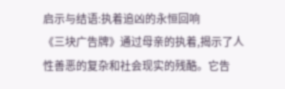启示与结语:执着追凶的永恒回响
《三块广告牌》通过母亲的执着,揭示了人性善恶的复杂和社会现实的残酷。它告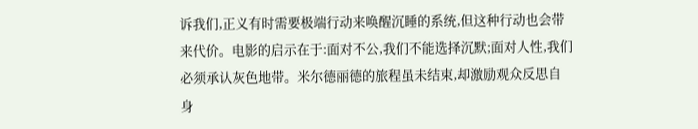诉我们,正义有时需要极端行动来唤醒沉睡的系统,但这种行动也会带来代价。电影的启示在于:面对不公,我们不能选择沉默;面对人性,我们必须承认灰色地带。米尔德丽德的旅程虽未结束,却激励观众反思自身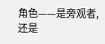角色——是旁观者,还是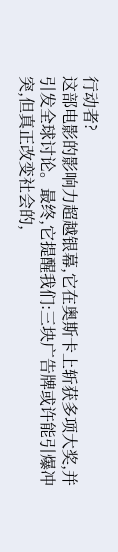行动者?
这部电影的影响力超越银幕,它在奥斯卡上斩获多项大奖,并引发全球讨论。最终,它提醒我们:三块广告牌或许能引爆冲突,但真正改变社会的,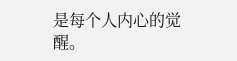是每个人内心的觉醒。